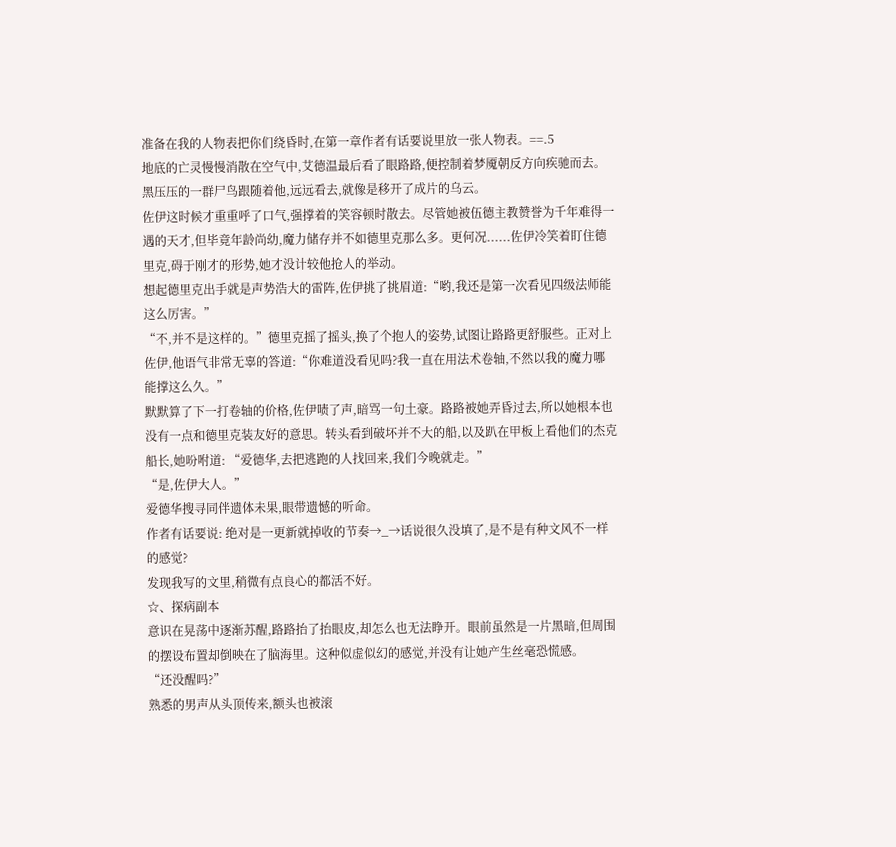准备在我的人物表把你们绕昏时,在第一章作者有话要说里放一张人物表。==.5
地底的亡灵慢慢消散在空气中,艾德温最后看了眼路路,便控制着梦魇朝反方向疾驰而去。黑压压的一群尸鸟跟随着他,远远看去,就像是移开了成片的乌云。
佐伊这时候才重重呼了口气,强撑着的笑容顿时散去。尽管她被伍德主教赞誉为千年难得一遇的天才,但毕竟年龄尚幼,魔力储存并不如德里克那么多。更何况......佐伊冷笑着盯住德里克,碍于刚才的形势,她才没计较他抢人的举动。
想起德里克出手就是声势浩大的雷阵,佐伊挑了挑眉道:“哟,我还是第一次看见四级法师能这么厉害。”
“不,并不是这样的。”德里克摇了摇头,换了个抱人的姿势,试图让路路更舒服些。正对上佐伊,他语气非常无辜的答道:“你难道没看见吗?我一直在用法术卷轴,不然以我的魔力哪能撑这么久。”
默默算了下一打卷轴的价格,佐伊啧了声,暗骂一句土豪。路路被她弄昏过去,所以她根本也没有一点和德里克装友好的意思。转头看到破坏并不大的船,以及趴在甲板上看他们的杰克船长,她吩咐道: “爱德华,去把逃跑的人找回来,我们今晚就走。”
“是,佐伊大人。”
爱德华搜寻同伴遗体未果,眼带遗憾的听命。
作者有话要说: 绝对是一更新就掉收的节奏→_→话说很久没填了,是不是有种文风不一样的感觉?
发现我写的文里,稍微有点良心的都活不好。
☆、探病副本
意识在晃荡中逐渐苏醒,路路抬了抬眼皮,却怎么也无法睁开。眼前虽然是一片黑暗,但周围的摆设布置却倒映在了脑海里。这种似虚似幻的感觉,并没有让她产生丝毫恐慌感。
“还没醒吗?”
熟悉的男声从头顶传来,额头也被滚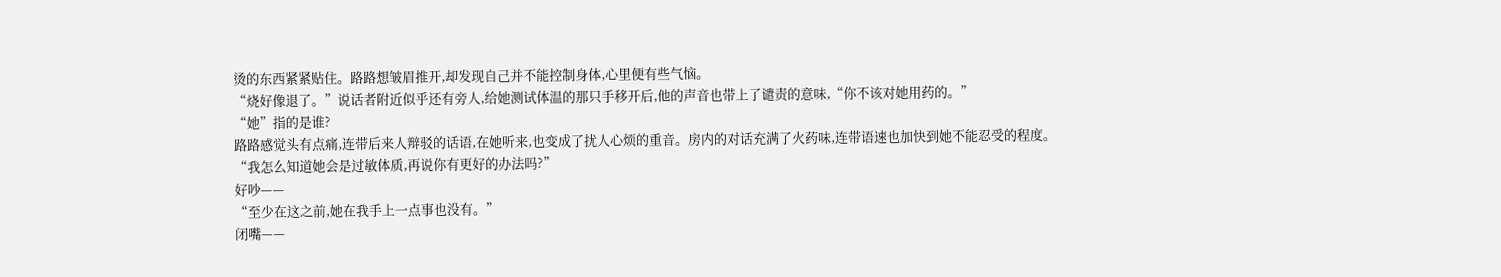烫的东西紧紧贴住。路路想皱眉推开,却发现自己并不能控制身体,心里便有些气恼。
“烧好像退了。”说话者附近似乎还有旁人,给她测试体温的那只手移开后,他的声音也带上了谴责的意味,“你不该对她用药的。”
“她”指的是谁?
路路感觉头有点痛,连带后来人辩驳的话语,在她听来,也变成了扰人心烦的重音。房内的对话充满了火药味,连带语速也加快到她不能忍受的程度。
“我怎么知道她会是过敏体质,再说你有更好的办法吗?”
好吵——
“至少在这之前,她在我手上一点事也没有。”
闭嘴——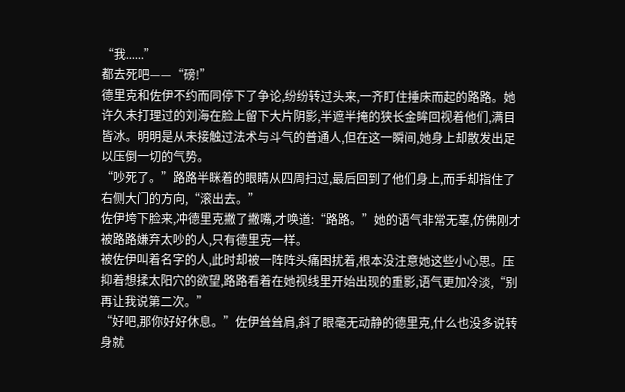“我......”
都去死吧——“磅!”
德里克和佐伊不约而同停下了争论,纷纷转过头来,一齐盯住捶床而起的路路。她许久未打理过的刘海在脸上留下大片阴影,半遮半掩的狭长金眸回视着他们,满目皆冰。明明是从未接触过法术与斗气的普通人,但在这一瞬间,她身上却散发出足以压倒一切的气势。
“吵死了。”路路半眯着的眼睛从四周扫过,最后回到了他们身上,而手却指住了右侧大门的方向,“滚出去。”
佐伊垮下脸来,冲德里克撇了撇嘴,才唤道:“路路。”她的语气非常无辜,仿佛刚才被路路嫌弃太吵的人,只有德里克一样。
被佐伊叫着名字的人,此时却被一阵阵头痛困扰着,根本没注意她这些小心思。压抑着想揉太阳穴的欲望,路路看着在她视线里开始出现的重影,语气更加冷淡,“别再让我说第二次。”
“好吧,那你好好休息。”佐伊耸耸肩,斜了眼毫无动静的德里克,什么也没多说转身就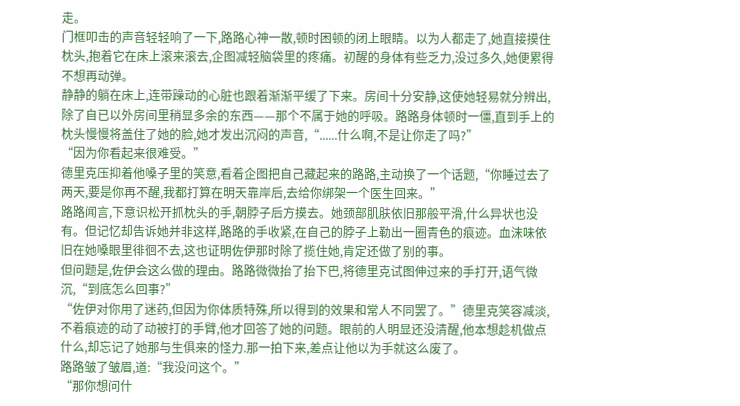走。
门框叩击的声音轻轻响了一下,路路心神一散,顿时困顿的闭上眼睛。以为人都走了,她直接摸住枕头,抱着它在床上滚来滚去,企图减轻脑袋里的疼痛。初醒的身体有些乏力,没过多久,她便累得不想再动弹。
静静的躺在床上,连带躁动的心脏也跟着渐渐平缓了下来。房间十分安静,这使她轻易就分辨出,除了自已以外房间里稍显多余的东西——那个不属于她的呼吸。路路身体顿时一僵,直到手上的枕头慢慢将盖住了她的脸,她才发出沉闷的声音,“......什么啊,不是让你走了吗?”
“因为你看起来很难受。”
德里克压抑着他嗓子里的笑意,看着企图把自己藏起来的路路,主动换了一个话题,“你睡过去了两天,要是你再不醒,我都打算在明天靠岸后,去给你绑架一个医生回来。”
路路闻言,下意识松开抓枕头的手,朝脖子后方摸去。她颈部肌肤依旧那般平滑,什么异状也没有。但记忆却告诉她并非这样,路路的手收紧,在自己的脖子上勒出一圈青色的痕迹。血沫味依旧在她嗓眼里徘徊不去,这也证明佐伊那时除了揽住她,肯定还做了别的事。
但问题是,佐伊会这么做的理由。路路微微抬了抬下巴,将德里克试图伸过来的手打开,语气微沉,“到底怎么回事?”
“佐伊对你用了迷药,但因为你体质特殊,所以得到的效果和常人不同罢了。”德里克笑容减淡,不着痕迹的动了动被打的手臂,他才回答了她的问题。眼前的人明显还没清醒,他本想趁机做点什么,却忘记了她那与生俱来的怪力.那一拍下来,差点让他以为手就这么废了。
路路皱了皱眉,道:“我没问这个。”
“那你想问什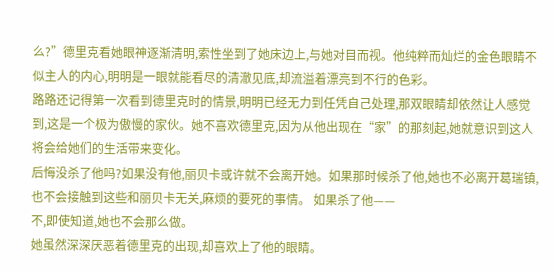么?”德里克看她眼神逐渐清明,索性坐到了她床边上,与她对目而视。他纯粹而灿烂的金色眼睛不似主人的内心,明明是一眼就能看尽的清澈见底,却流溢着漂亮到不行的色彩。
路路还记得第一次看到德里克时的情景,明明已经无力到任凭自己处理,那双眼睛却依然让人感觉到,这是一个极为傲慢的家伙。她不喜欢德里克,因为从他出现在“家”的那刻起,她就意识到这人将会给她们的生活带来变化。
后悔没杀了他吗?如果没有他,丽贝卡或许就不会离开她。如果那时候杀了他,她也不必离开葛瑞镇,也不会接触到这些和丽贝卡无关,麻烦的要死的事情。 如果杀了他——
不,即使知道,她也不会那么做。
她虽然深深厌恶着德里克的出现,却喜欢上了他的眼睛。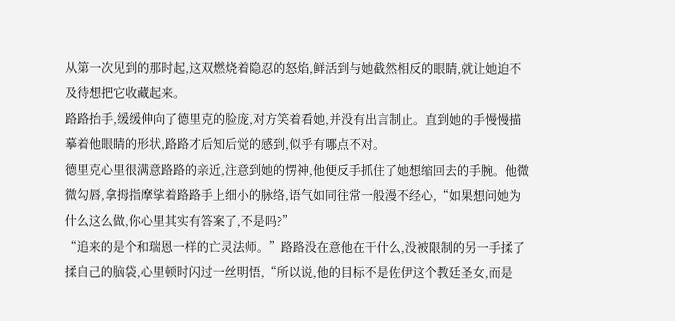从第一次见到的那时起,这双燃烧着隐忍的怒焰,鲜活到与她截然相反的眼睛,就让她迫不及待想把它收藏起来。
路路抬手,缓缓伸向了德里克的脸庞,对方笑着看她,并没有出言制止。直到她的手慢慢描摹着他眼睛的形状,路路才后知后觉的感到,似乎有哪点不对。
德里克心里很满意路路的亲近,注意到她的愣神,他便反手抓住了她想缩回去的手腕。他微微勾唇,拿拇指摩挲着路路手上细小的脉络,语气如同往常一般漫不经心,“如果想问她为什么这么做,你心里其实有答案了,不是吗?”
“追来的是个和瑞恩一样的亡灵法师。”路路没在意他在干什么,没被限制的另一手揉了揉自己的脑袋,心里顿时闪过一丝明悟,“所以说,他的目标不是佐伊这个教廷圣女,而是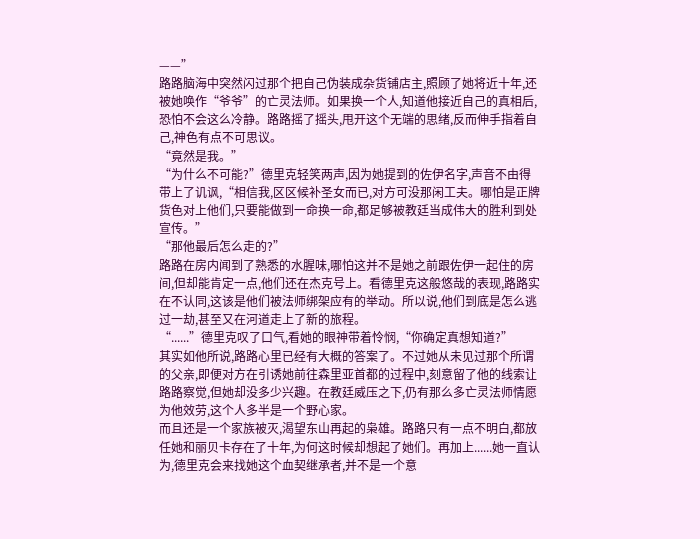——”
路路脑海中突然闪过那个把自己伪装成杂货铺店主,照顾了她将近十年,还被她唤作“爷爷”的亡灵法师。如果换一个人,知道他接近自己的真相后,恐怕不会这么冷静。路路摇了摇头,甩开这个无端的思绪,反而伸手指着自己,神色有点不可思议。
“竟然是我。”
“为什么不可能?”德里克轻笑两声,因为她提到的佐伊名字,声音不由得带上了讥讽,“相信我,区区候补圣女而已,对方可没那闲工夫。哪怕是正牌货色对上他们,只要能做到一命换一命,都足够被教廷当成伟大的胜利到处宣传。”
“那他最后怎么走的?”
路路在房内闻到了熟悉的水腥味,哪怕这并不是她之前跟佐伊一起住的房间,但却能肯定一点,他们还在杰克号上。看德里克这般悠哉的表现,路路实在不认同,这该是他们被法师绑架应有的举动。所以说,他们到底是怎么逃过一劫,甚至又在河道走上了新的旅程。
“......”德里克叹了口气,看她的眼神带着怜悯,“你确定真想知道?”
其实如他所说,路路心里已经有大概的答案了。不过她从未见过那个所谓的父亲,即便对方在引诱她前往森里亚首都的过程中,刻意留了他的线索让路路察觉,但她却没多少兴趣。在教廷威压之下,仍有那么多亡灵法师情愿为他效劳,这个人多半是一个野心家。
而且还是一个家族被灭,渴望东山再起的枭雄。路路只有一点不明白,都放任她和丽贝卡存在了十年,为何这时候却想起了她们。再加上......她一直认为,德里克会来找她这个血契继承者,并不是一个意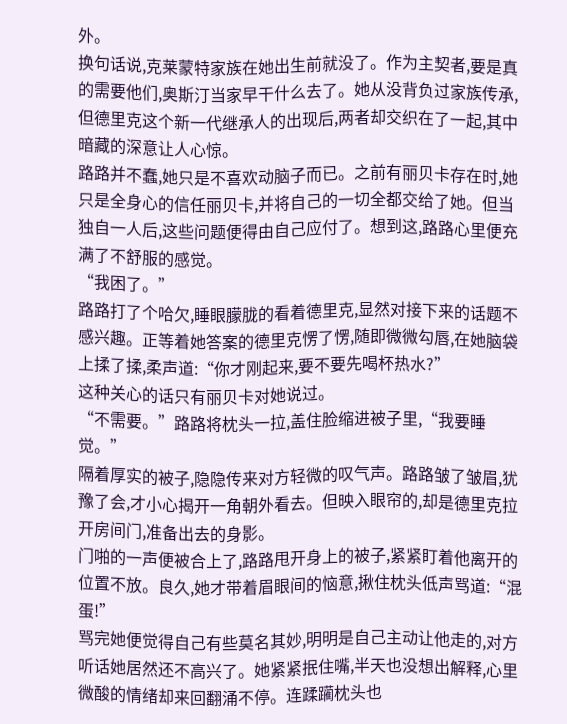外。
换句话说,克莱蒙特家族在她出生前就没了。作为主契者,要是真的需要他们,奥斯汀当家早干什么去了。她从没背负过家族传承,但德里克这个新一代继承人的出现后,两者却交织在了一起,其中暗藏的深意让人心惊。
路路并不蠢,她只是不喜欢动脑子而已。之前有丽贝卡存在时,她只是全身心的信任丽贝卡,并将自己的一切全都交给了她。但当独自一人后,这些问题便得由自己应付了。想到这,路路心里便充满了不舒服的感觉。
“我困了。”
路路打了个哈欠,睡眼朦胧的看着德里克,显然对接下来的话题不感兴趣。正等着她答案的德里克愣了愣,随即微微勾唇,在她脑袋上揉了揉,柔声道:“你才刚起来,要不要先喝杯热水?”
这种关心的话只有丽贝卡对她说过。
“不需要。”路路将枕头一拉,盖住脸缩进被子里,“我要睡觉。”
隔着厚实的被子,隐隐传来对方轻微的叹气声。路路皱了皱眉,犹豫了会,才小心揭开一角朝外看去。但映入眼帘的,却是德里克拉开房间门,准备出去的身影。
门啪的一声便被合上了,路路甩开身上的被子,紧紧盯着他离开的位置不放。良久,她才带着眉眼间的恼意,揪住枕头低声骂道:“混蛋!”
骂完她便觉得自己有些莫名其妙,明明是自己主动让他走的,对方听话她居然还不高兴了。她紧紧抿住嘴,半天也没想出解释,心里微酸的情绪却来回翻涌不停。连蹂躏枕头也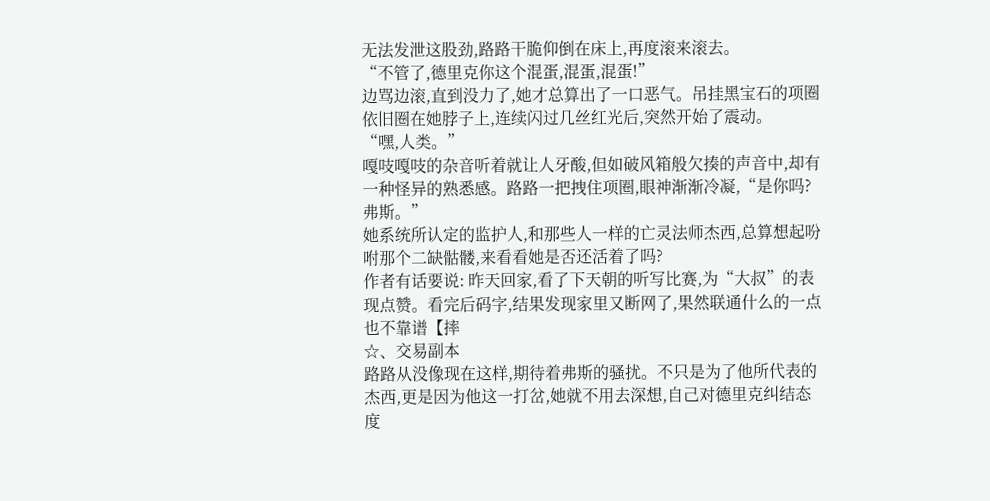无法发泄这股劲,路路干脆仰倒在床上,再度滚来滚去。
“不管了,德里克你这个混蛋,混蛋,混蛋!”
边骂边滚,直到没力了,她才总算出了一口恶气。吊挂黑宝石的项圈依旧圈在她脖子上,连续闪过几丝红光后,突然开始了震动。
“嘿,人类。”
嘎吱嘎吱的杂音听着就让人牙酸,但如破风箱般欠揍的声音中,却有一种怪异的熟悉感。路路一把拽住项圈,眼神渐渐冷凝,“是你吗?弗斯。”
她系统所认定的监护人,和那些人一样的亡灵法师杰西,总算想起吩咐那个二缺骷髅,来看看她是否还活着了吗?
作者有话要说: 昨天回家,看了下天朝的听写比赛,为“大叔”的表现点赞。看完后码字,结果发现家里又断网了,果然联通什么的一点也不靠谱【摔
☆、交易副本
路路从没像现在这样,期待着弗斯的骚扰。不只是为了他所代表的杰西,更是因为他这一打岔,她就不用去深想,自己对德里克纠结态度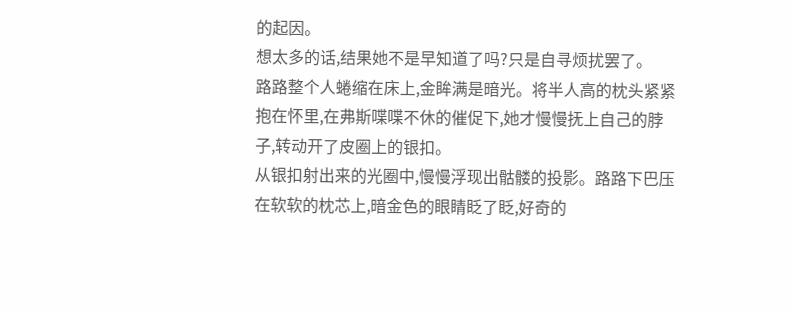的起因。
想太多的话,结果她不是早知道了吗?只是自寻烦扰罢了。
路路整个人蜷缩在床上,金眸满是暗光。将半人高的枕头紧紧抱在怀里,在弗斯喋喋不休的催促下,她才慢慢抚上自己的脖子,转动开了皮圈上的银扣。
从银扣射出来的光圈中,慢慢浮现出骷髅的投影。路路下巴压在软软的枕芯上,暗金色的眼睛眨了眨,好奇的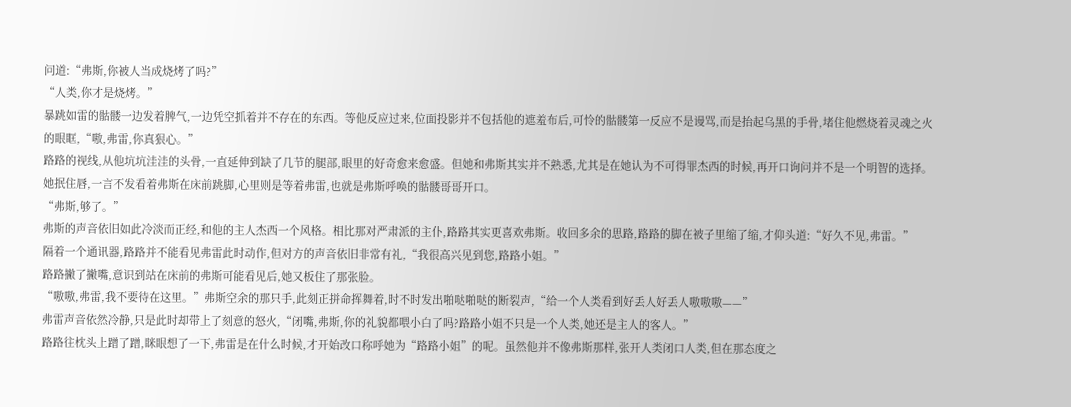问道:“弗斯,你被人当成烧烤了吗?”
“人类,你才是烧烤。”
暴跳如雷的骷髅一边发着脾气,一边凭空抓着并不存在的东西。等他反应过来,位面投影并不包括他的遮羞布后,可怜的骷髅第一反应不是谩骂,而是抬起乌黑的手骨,堵住他燃烧着灵魂之火的眼眶,“嗷,弗雷,你真狠心。”
路路的视线,从他坑坑洼洼的头骨,一直延伸到缺了几节的腿部,眼里的好奇愈来愈盛。但她和弗斯其实并不熟悉,尤其是在她认为不可得罪杰西的时候,再开口询问并不是一个明智的选择。她抿住唇,一言不发看着弗斯在床前跳脚,心里则是等着弗雷,也就是弗斯呼唤的骷髅哥哥开口。
“弗斯,够了。”
弗斯的声音依旧如此冷淡而正经,和他的主人杰西一个风格。相比那对严肃派的主仆,路路其实更喜欢弗斯。收回多余的思路,路路的脚在被子里缩了缩,才仰头道:“好久不见,弗雷。”
隔着一个通讯器,路路并不能看见弗雷此时动作,但对方的声音依旧非常有礼,“我很高兴见到您,路路小姐。”
路路撇了撇嘴,意识到站在床前的弗斯可能看见后,她又板住了那张脸。
“嗷嗷,弗雷,我不要待在这里。”弗斯空余的那只手,此刻正拼命挥舞着,时不时发出啪哒啪哒的断裂声,“给一个人类看到好丢人好丢人嗷嗷嗷——”
弗雷声音依然冷静,只是此时却带上了刻意的怒火,“闭嘴,弗斯,你的礼貌都喂小白了吗?路路小姐不只是一个人类,她还是主人的客人。”
路路往枕头上蹭了蹭,眯眼想了一下,弗雷是在什么时候,才开始改口称呼她为“路路小姐”的呢。虽然他并不像弗斯那样,张开人类闭口人类,但在那态度之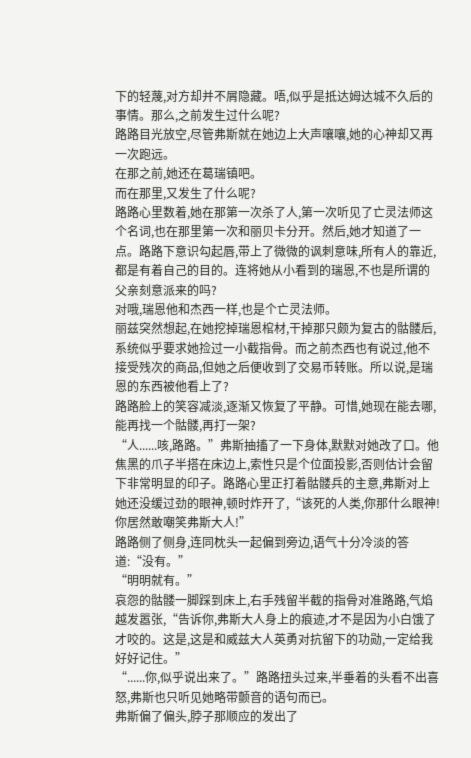下的轻蔑,对方却并不屑隐藏。唔,似乎是抵达姆达城不久后的事情。那么,之前发生过什么呢?
路路目光放空,尽管弗斯就在她边上大声嚷嚷,她的心神却又再一次跑远。
在那之前,她还在葛瑞镇吧。
而在那里,又发生了什么呢?
路路心里数着,她在那第一次杀了人,第一次听见了亡灵法师这个名词,也在那里第一次和丽贝卡分开。然后,她才知道了一点。路路下意识勾起唇,带上了微微的讽刺意味,所有人的靠近,都是有着自己的目的。连将她从小看到的瑞恩,不也是所谓的父亲刻意派来的吗?
对哦,瑞恩他和杰西一样,也是个亡灵法师。
丽兹突然想起,在她挖掉瑞恩棺材,干掉那只颇为复古的骷髅后,系统似乎要求她捡过一小截指骨。而之前杰西也有说过,他不接受残次的商品,但她之后便收到了交易币转账。所以说,是瑞恩的东西被他看上了?
路路脸上的笑容减淡,逐渐又恢复了平静。可惜,她现在能去哪,能再找一个骷髅,再打一架?
“人......咳,路路。”弗斯抽搐了一下身体,默默对她改了口。他焦黑的爪子半搭在床边上,索性只是个位面投影,否则估计会留下非常明显的印子。路路心里正打着骷髅兵的主意,弗斯对上她还没缓过劲的眼神,顿时炸开了,“该死的人类,你那什么眼神!你居然敢嘲笑弗斯大人!”
路路侧了侧身,连同枕头一起偏到旁边,语气十分冷淡的答道:“没有。”
“明明就有。”
哀怨的骷髅一脚踩到床上,右手残留半截的指骨对准路路,气焰越发嚣张,“告诉你,弗斯大人身上的痕迹,才不是因为小白饿了才咬的。这是,这是和威兹大人英勇对抗留下的功勋,一定给我好好记住。”
“......你,似乎说出来了。”路路扭头过来,半垂着的头看不出喜怒,弗斯也只听见她略带颤音的语句而已。
弗斯偏了偏头,脖子那顺应的发出了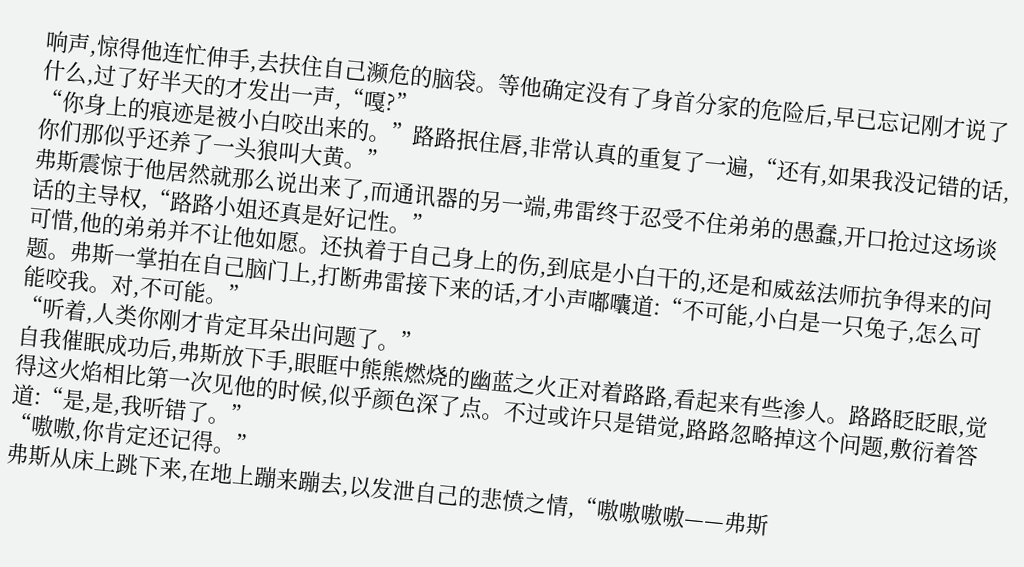响声,惊得他连忙伸手,去扶住自己濒危的脑袋。等他确定没有了身首分家的危险后,早已忘记刚才说了什么,过了好半天的才发出一声,“嘎?”
“你身上的痕迹是被小白咬出来的。”路路抿住唇,非常认真的重复了一遍,“还有,如果我没记错的话,你们那似乎还养了一头狼叫大黄。”
弗斯震惊于他居然就那么说出来了,而通讯器的另一端,弗雷终于忍受不住弟弟的愚蠢,开口抢过这场谈话的主导权,“路路小姐还真是好记性。”
可惜,他的弟弟并不让他如愿。还执着于自己身上的伤,到底是小白干的,还是和威兹法师抗争得来的问题。弗斯一掌拍在自己脑门上,打断弗雷接下来的话,才小声嘟囔道:“不可能,小白是一只兔子,怎么可能咬我。对,不可能。”
“听着,人类你刚才肯定耳朵出问题了。”
自我催眠成功后,弗斯放下手,眼眶中熊熊燃烧的幽蓝之火正对着路路,看起来有些渗人。路路眨眨眼,觉得这火焰相比第一次见他的时候,似乎颜色深了点。不过或许只是错觉,路路忽略掉这个问题,敷衍着答道:“是,是,我听错了。”
“嗷嗷,你肯定还记得。”
弗斯从床上跳下来,在地上蹦来蹦去,以发泄自己的悲愤之情,“嗷嗷嗷嗷——弗斯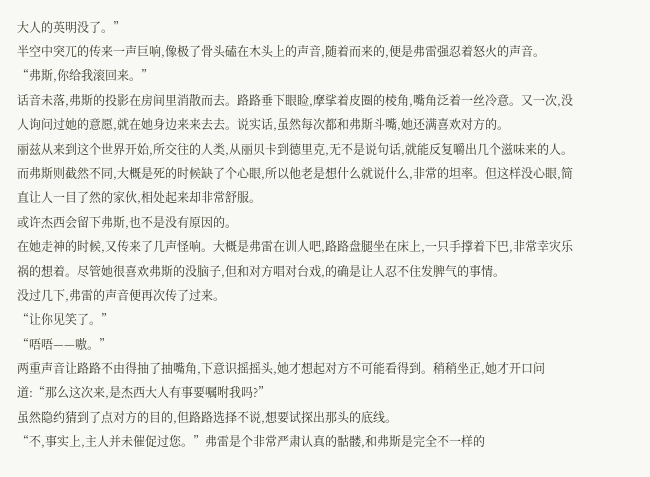大人的英明没了。”
半空中突兀的传来一声巨响,像极了骨头磕在木头上的声音,随着而来的,便是弗雷强忍着怒火的声音。
“弗斯,你给我滚回来。”
话音未落,弗斯的投影在房间里消散而去。路路垂下眼睑,摩挲着皮圈的棱角,嘴角泛着一丝冷意。又一次,没人询问过她的意愿,就在她身边来来去去。说实话,虽然每次都和弗斯斗嘴,她还满喜欢对方的。
丽兹从来到这个世界开始,所交往的人类,从丽贝卡到德里克,无不是说句话,就能反复嚼出几个滋味来的人。而弗斯则截然不同,大概是死的时候缺了个心眼,所以他老是想什么就说什么,非常的坦率。但这样没心眼,简直让人一目了然的家伙,相处起来却非常舒服。
或许杰西会留下弗斯,也不是没有原因的。
在她走神的时候,又传来了几声怪响。大概是弗雷在训人吧,路路盘腿坐在床上,一只手撑着下巴,非常幸灾乐祸的想着。尽管她很喜欢弗斯的没脑子,但和对方唱对台戏,的确是让人忍不住发脾气的事情。
没过几下,弗雷的声音便再次传了过来。
“让你见笑了。”
“唔唔——嗷。”
两重声音让路路不由得抽了抽嘴角,下意识摇摇头,她才想起对方不可能看得到。稍稍坐正,她才开口问道:“那么这次来,是杰西大人有事要嘱咐我吗?”
虽然隐约猜到了点对方的目的,但路路选择不说,想要试探出那头的底线。
“不,事实上,主人并未催促过您。”弗雷是个非常严肃认真的骷髅,和弗斯是完全不一样的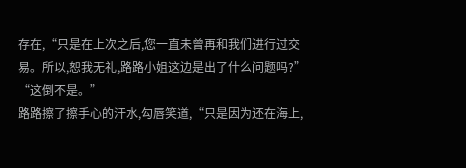存在,“只是在上次之后,您一直未曾再和我们进行过交易。所以,恕我无礼,路路小姐这边是出了什么问题吗?”
“这倒不是。”
路路擦了擦手心的汗水,勾唇笑道,“只是因为还在海上,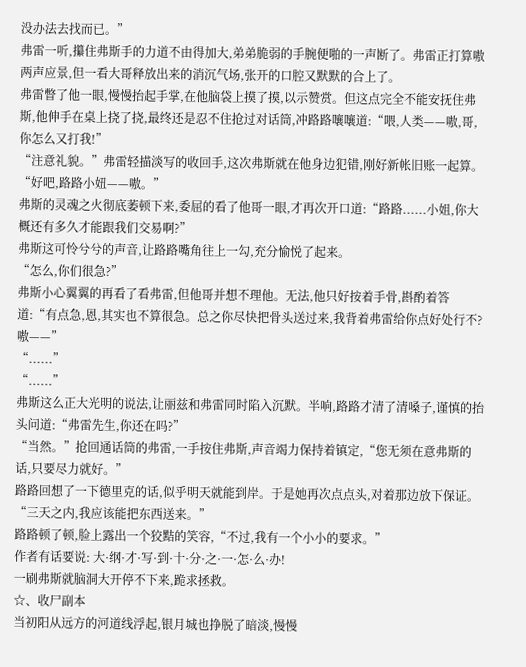没办法去找而已。”
弗雷一听,攥住弗斯手的力道不由得加大,弟弟脆弱的手腕便啪的一声断了。弗雷正打算嗷两声应景,但一看大哥释放出来的消沉气场,张开的口腔又默默的合上了。
弗雷瞥了他一眼,慢慢抬起手掌,在他脑袋上摸了摸,以示赞赏。但这点完全不能安抚住弗斯,他伸手在桌上挠了挠,最终还是忍不住抢过对话筒,冲路路嚷嚷道:“喂,人类——嗷,哥,你怎么又打我!”
“注意礼貌。”弗雷轻描淡写的收回手,这次弗斯就在他身边犯错,刚好新帐旧账一起算。
“好吧,路路小妞——嗷。”
弗斯的灵魂之火彻底萎顿下来,委屈的看了他哥一眼,才再次开口道:“路路......小姐,你大概还有多久才能跟我们交易啊?”
弗斯这可怜兮兮的声音,让路路嘴角往上一勾,充分愉悦了起来。
“怎么,你们很急?”
弗斯小心翼翼的再看了看弗雷,但他哥并想不理他。无法,他只好按着手骨,斟酌着答道:“有点急,恩,其实也不算很急。总之你尽快把骨头送过来,我背着弗雷给你点好处行不?嗷——”
“......”
“......”
弗斯这么正大光明的说法,让丽兹和弗雷同时陷入沉默。半响,路路才清了清嗓子,谨慎的抬头问道:“弗雷先生,你还在吗?”
“当然。”抢回通话筒的弗雷,一手按住弗斯,声音竭力保持着镇定,“您无须在意弗斯的话,只要尽力就好。”
路路回想了一下德里克的话,似乎明天就能到岸。于是她再次点点头,对着那边放下保证。
“三天之内,我应该能把东西送来。”
路路顿了顿,脸上露出一个狡黠的笑容,“不过,我有一个小小的要求。”
作者有话要说: 大·纲·才·写·到·十·分·之·一·怎·么·办!
一刷弗斯就脑洞大开停不下来,跪求拯救。
☆、收尸副本
当初阳从远方的河道线浮起,银月城也挣脱了暗淡,慢慢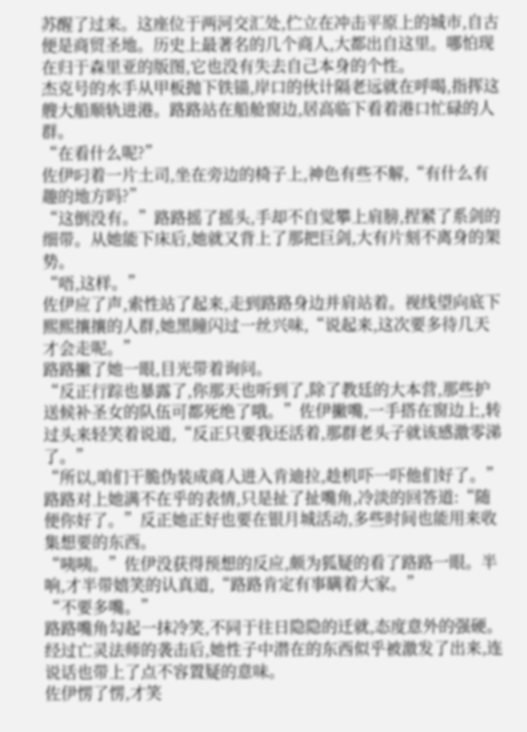苏醒了过来。这座位于两河交汇处,伫立在冲击平原上的城市,自古便是商贸圣地。历史上最著名的几个商人,大都出自这里。哪怕现在归于森里亚的版图,它也没有失去自己本身的个性。
杰克号的水手从甲板抛下铁锚,岸口的伙计隔老远就在呼喝,指挥这艘大船顺轨进港。路路站在船舱窗边,居高临下看着港口忙碌的人群。
“在看什么呢?”
佐伊叼着一片土司,坐在旁边的椅子上,神色有些不解,“有什么有趣的地方吗?”
“这倒没有。”路路摇了摇头,手却不自觉攀上肩膀,捏紧了系剑的细带。从她能下床后,她就又背上了那把巨剑,大有片刻不离身的架势。
“唔,这样。”
佐伊应了声,索性站了起来,走到路路身边并肩站着。视线望向底下熙熙攘攘的人群,她黑瞳闪过一丝兴味,“说起来,这次要多待几天才会走呢。”
路路撇了她一眼,目光带着询问。
“反正行踪也暴露了,你那天也听到了,除了教廷的大本营,那些护送候补圣女的队伍可都死绝了哦。”佐伊撇嘴,一手搭在窗边上,转过头来轻笑着说道,“反正只要我还活着,那群老头子就该感激零涕了。”
“所以,咱们干脆伪装成商人进入肯迪拉,趁机吓一吓他们好了。”
路路对上她满不在乎的表情,只是扯了扯嘴角,冷淡的回答道:“随便你好了。”反正她正好也要在银月城活动,多些时间也能用来收集想要的东西。
“咦咦。”佐伊没获得预想的反应,颇为狐疑的看了路路一眼。半响,才半带嬉笑的认真道,“路路肯定有事瞒着大家。”
“不要多嘴。”
路路嘴角勾起一抹冷笑,不同于往日隐隐的迁就,态度意外的强硬。经过亡灵法师的袭击后,她性子中潜在的东西似乎被激发了出来,连说话也带上了点不容置疑的意味。
佐伊愣了愣,才笑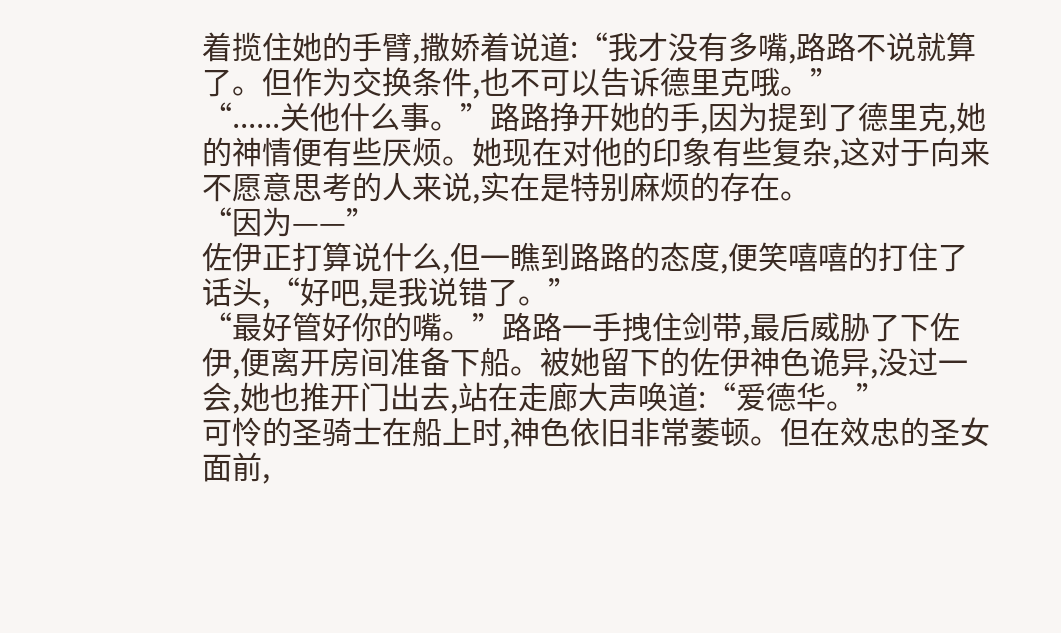着揽住她的手臂,撒娇着说道:“我才没有多嘴,路路不说就算了。但作为交换条件,也不可以告诉德里克哦。”
“......关他什么事。”路路挣开她的手,因为提到了德里克,她的神情便有些厌烦。她现在对他的印象有些复杂,这对于向来不愿意思考的人来说,实在是特别麻烦的存在。
“因为——”
佐伊正打算说什么,但一瞧到路路的态度,便笑嘻嘻的打住了话头,“好吧,是我说错了。”
“最好管好你的嘴。”路路一手拽住剑带,最后威胁了下佐伊,便离开房间准备下船。被她留下的佐伊神色诡异,没过一会,她也推开门出去,站在走廊大声唤道:“爱德华。”
可怜的圣骑士在船上时,神色依旧非常萎顿。但在效忠的圣女面前,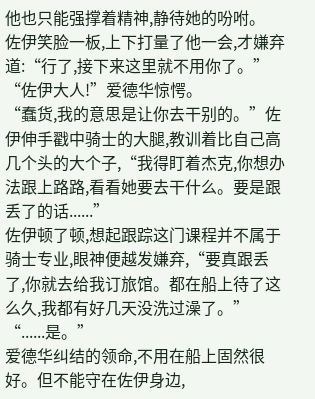他也只能强撑着精神,静待她的吩咐。
佐伊笑脸一板,上下打量了他一会,才嫌弃道:“行了,接下来这里就不用你了。”
“佐伊大人!”爱德华惊愕。
“蠢货,我的意思是让你去干别的。”佐伊伸手戳中骑士的大腿,教训着比自己高几个头的大个子,“我得盯着杰克,你想办法跟上路路,看看她要去干什么。要是跟丢了的话......”
佐伊顿了顿,想起跟踪这门课程并不属于骑士专业,眼神便越发嫌弃,“要真跟丢了,你就去给我订旅馆。都在船上待了这么久,我都有好几天没洗过澡了。”
“......是。”
爱德华纠结的领命,不用在船上固然很好。但不能守在佐伊身边,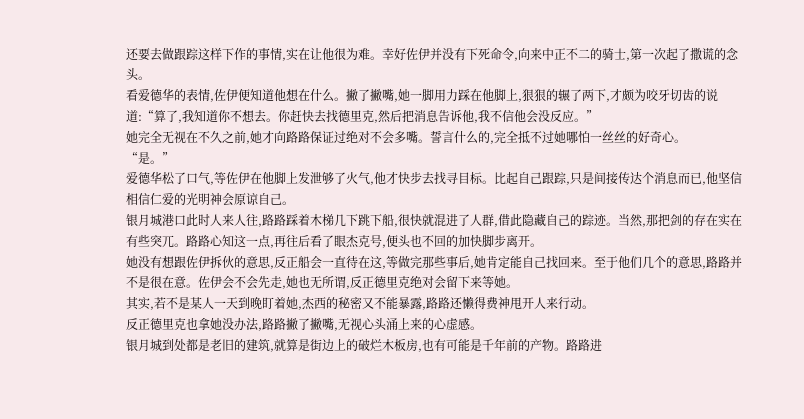还要去做跟踪这样下作的事情,实在让他很为难。幸好佐伊并没有下死命令,向来中正不二的骑士,第一次起了撒谎的念头。
看爱德华的表情,佐伊便知道他想在什么。撇了撇嘴,她一脚用力踩在他脚上,狠狠的辗了两下,才颇为咬牙切齿的说道:“算了,我知道你不想去。你赶快去找德里克,然后把消息告诉他,我不信他会没反应。”
她完全无视在不久之前,她才向路路保证过绝对不会多嘴。誓言什么的,完全抵不过她哪怕一丝丝的好奇心。
“是。”
爱德华松了口气,等佐伊在他脚上发泄够了火气,他才快步去找寻目标。比起自己跟踪,只是间接传达个消息而已,他坚信相信仁爱的光明神会原谅自己。
银月城港口此时人来人往,路路踩着木梯几下跳下船,很快就混进了人群,借此隐藏自己的踪迹。当然,那把剑的存在实在有些突兀。路路心知这一点,再往后看了眼杰克号,便头也不回的加快脚步离开。
她没有想跟佐伊拆伙的意思,反正船会一直待在这,等做完那些事后,她肯定能自己找回来。至于他们几个的意思,路路并不是很在意。佐伊会不会先走,她也无所谓,反正德里克绝对会留下来等她。
其实,若不是某人一天到晚盯着她,杰西的秘密又不能暴露,路路还懒得费神甩开人来行动。
反正德里克也拿她没办法,路路撇了撇嘴,无视心头涌上来的心虚感。
银月城到处都是老旧的建筑,就算是街边上的破烂木板房,也有可能是千年前的产物。路路进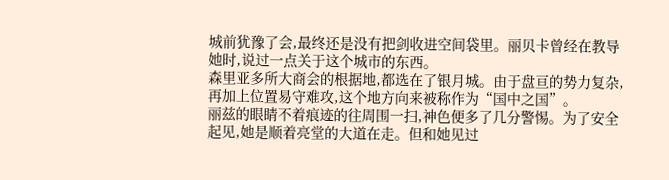城前犹豫了会,最终还是没有把剑收进空间袋里。丽贝卡曾经在教导她时,说过一点关于这个城市的东西。
森里亚多所大商会的根据地,都选在了银月城。由于盘亘的势力复杂,再加上位置易守难攻,这个地方向来被称作为“国中之国”。
丽兹的眼睛不着痕迹的往周围一扫,神色便多了几分警惕。为了安全起见,她是顺着亮堂的大道在走。但和她见过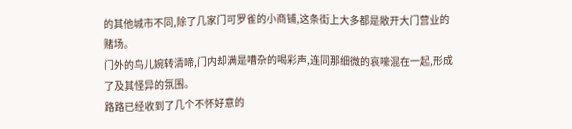的其他城市不同,除了几家门可罗雀的小商铺,这条街上大多都是敞开大门营业的赌场。
门外的鸟儿婉转清啼,门内却满是嘈杂的喝彩声,连同那细微的哀嚎混在一起,形成了及其怪异的氛围。
路路已经收到了几个不怀好意的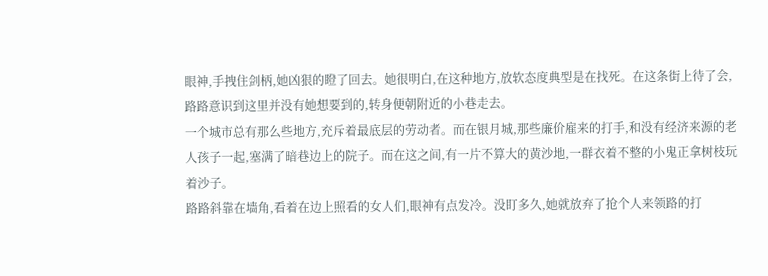眼神,手拽住剑柄,她凶狠的瞪了回去。她很明白,在这种地方,放软态度典型是在找死。在这条街上待了会,路路意识到这里并没有她想要到的,转身便朝附近的小巷走去。
一个城市总有那么些地方,充斥着最底层的劳动者。而在银月城,那些廉价雇来的打手,和没有经济来源的老人孩子一起,塞满了暗巷边上的院子。而在这之间,有一片不算大的黄沙地,一群衣着不整的小鬼正拿树枝玩着沙子。
路路斜靠在墙角,看着在边上照看的女人们,眼神有点发冷。没盯多久,她就放弃了抢个人来领路的打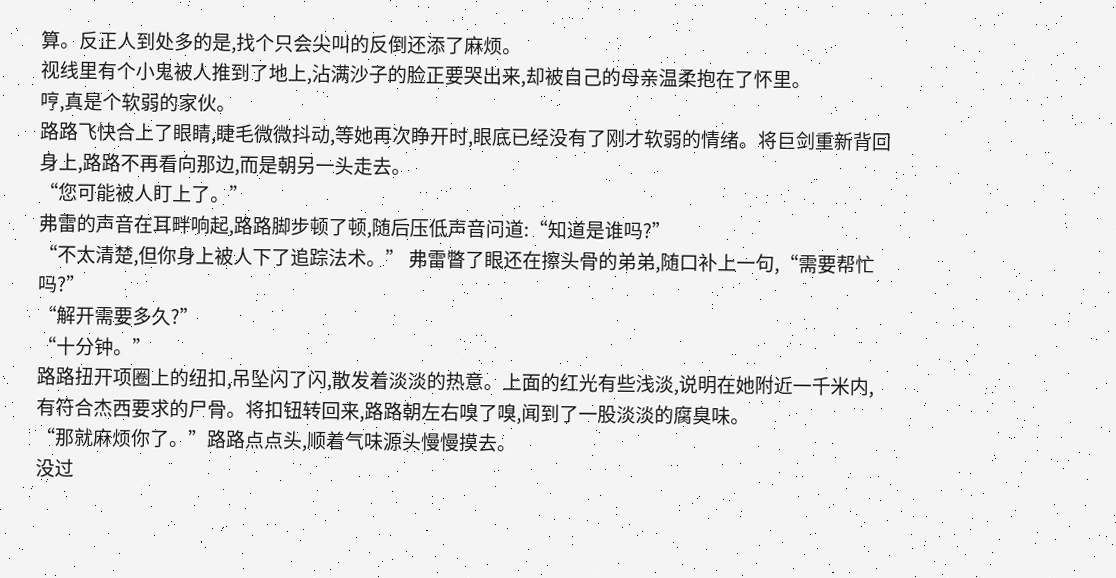算。反正人到处多的是,找个只会尖叫的反倒还添了麻烦。
视线里有个小鬼被人推到了地上,沾满沙子的脸正要哭出来,却被自己的母亲温柔抱在了怀里。
哼,真是个软弱的家伙。
路路飞快合上了眼睛,睫毛微微抖动,等她再次睁开时,眼底已经没有了刚才软弱的情绪。将巨剑重新背回身上,路路不再看向那边,而是朝另一头走去。
“您可能被人盯上了。”
弗雷的声音在耳畔响起,路路脚步顿了顿,随后压低声音问道:“知道是谁吗?”
“不太清楚,但你身上被人下了追踪法术。” 弗雷瞥了眼还在擦头骨的弟弟,随口补上一句,“需要帮忙吗?”
“解开需要多久?”
“十分钟。”
路路扭开项圈上的纽扣,吊坠闪了闪,散发着淡淡的热意。上面的红光有些浅淡,说明在她附近一千米内,有符合杰西要求的尸骨。将扣钮转回来,路路朝左右嗅了嗅,闻到了一股淡淡的腐臭味。
“那就麻烦你了。”路路点点头,顺着气味源头慢慢摸去。
没过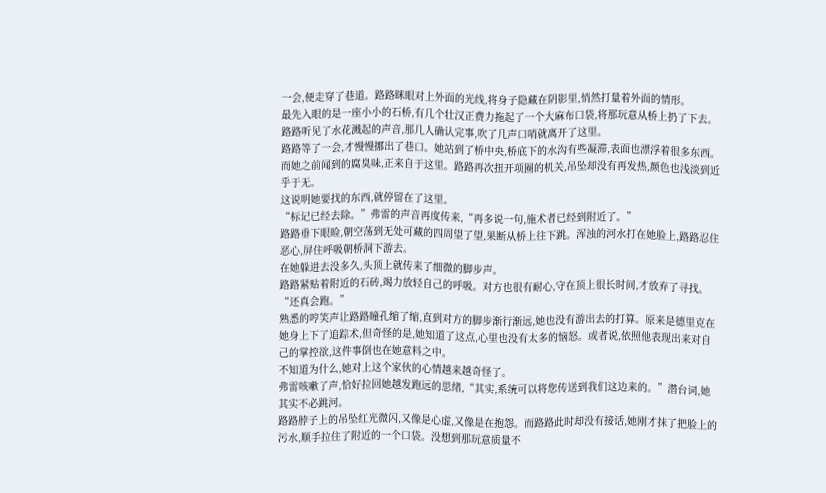一会,便走穿了巷道。路路眯眼对上外面的光线,将身子隐藏在阴影里,悄然打量着外面的情形。
最先入眼的是一座小小的石桥,有几个壮汉正费力拖起了一个大麻布口袋,将那玩意从桥上扔了下去。路路听见了水花溅起的声音,那几人确认完事,吹了几声口哨就离开了这里。
路路等了一会,才慢慢挪出了巷口。她站到了桥中央,桥底下的水沟有些凝滞,表面也漂浮着很多东西。而她之前闻到的腐臭味,正来自于这里。路路再次扭开项圈的机关,吊坠却没有再发热,颜色也浅淡到近乎于无。
这说明她要找的东西,就停留在了这里。
“标记已经去除。”弗雷的声音再度传来,“再多说一句,施术者已经到附近了。”
路路垂下眼睑,朝空荡到无处可藏的四周望了望,果断从桥上往下跳。浑浊的河水打在她脸上,路路忍住恶心,屏住呼吸朝桥洞下游去。
在她躲进去没多久,头顶上就传来了细微的脚步声。
路路紧贴着附近的石砖,竭力放轻自己的呼吸。对方也很有耐心,守在顶上很长时间,才放弃了寻找。
“还真会跑。”
熟悉的哼笑声让路路瞳孔缩了缩,直到对方的脚步渐行渐远,她也没有游出去的打算。原来是德里克在她身上下了追踪术,但奇怪的是,她知道了这点,心里也没有太多的恼怒。或者说,依照他表现出来对自己的掌控欲,这件事倒也在她意料之中。
不知道为什么,她对上这个家伙的心情越来越奇怪了。
弗雷咳嗽了声,恰好拉回她越发跑远的思绪,“其实,系统可以将您传送到我们这边来的。”潜台词,她其实不必跳河。
路路脖子上的吊坠红光微闪,又像是心虚,又像是在抱怨。而路路此时却没有接话,她刚才抹了把脸上的污水,顺手拉住了附近的一个口袋。没想到那玩意质量不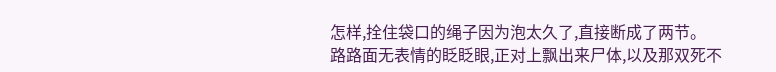怎样,拴住袋口的绳子因为泡太久了,直接断成了两节。
路路面无表情的眨眨眼,正对上飘出来尸体,以及那双死不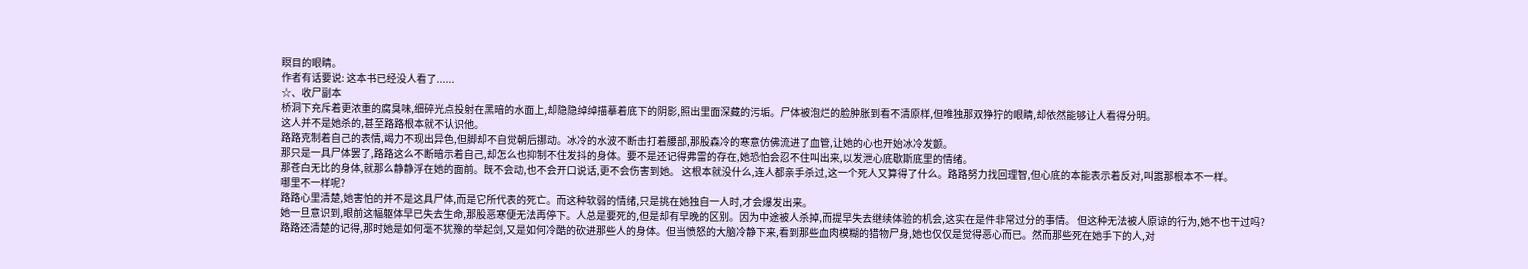瞑目的眼睛。
作者有话要说: 这本书已经没人看了......
☆、收尸副本
桥洞下充斥着更浓重的腐臭味,细碎光点投射在黑暗的水面上,却隐隐绰绰描摹着底下的阴影,照出里面深藏的污垢。尸体被泡烂的脸肿胀到看不清原样,但唯独那双狰狞的眼睛,却依然能够让人看得分明。
这人并不是她杀的,甚至路路根本就不认识他。
路路克制着自己的表情,竭力不现出异色,但脚却不自觉朝后挪动。冰冷的水波不断击打着腰部,那股森冷的寒意仿佛流进了血管,让她的心也开始冰冷发颤。
那只是一具尸体罢了,路路这么不断暗示着自己,却怎么也抑制不住发抖的身体。要不是还记得弗雷的存在,她恐怕会忍不住叫出来,以发泄心底歇斯底里的情绪。
那苍白无比的身体,就那么静静浮在她的面前。既不会动,也不会开口说话,更不会伤害到她。 这根本就没什么,连人都亲手杀过,这一个死人又算得了什么。路路努力找回理智,但心底的本能表示着反对,叫嚣那根本不一样。
哪里不一样呢?
路路心里清楚,她害怕的并不是这具尸体,而是它所代表的死亡。而这种软弱的情绪,只是挑在她独自一人时,才会爆发出来。
她一旦意识到,眼前这幅躯体早已失去生命,那股恶寒便无法再停下。人总是要死的,但是却有早晚的区别。因为中途被人杀掉,而提早失去继续体验的机会,这实在是件非常过分的事情。 但这种无法被人原谅的行为,她不也干过吗?
路路还清楚的记得,那时她是如何毫不犹豫的举起剑,又是如何冷酷的砍进那些人的身体。但当愤怒的大脑冷静下来,看到那些血肉模糊的猎物尸身,她也仅仅是觉得恶心而已。然而那些死在她手下的人,对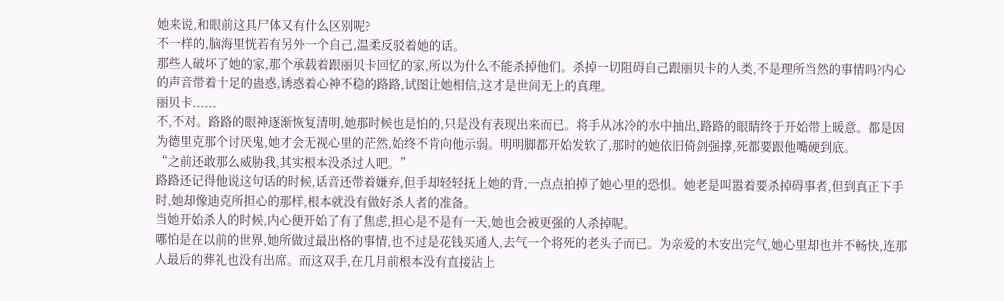她来说,和眼前这具尸体又有什么区别呢?
不一样的,脑海里恍若有另外一个自己,温柔反驳着她的话。
那些人破坏了她的家,那个承载着跟丽贝卡回忆的家,所以为什么不能杀掉他们。杀掉一切阻碍自己跟丽贝卡的人类,不是理所当然的事情吗?内心的声音带着十足的蛊惑,诱惑着心神不稳的路路,试图让她相信,这才是世间无上的真理。
丽贝卡......
不,不对。路路的眼神逐渐恢复清明,她那时候也是怕的,只是没有表现出来而已。将手从冰冷的水中抽出,路路的眼睛终于开始带上暖意。都是因为德里克那个讨厌鬼,她才会无视心里的茫然,始终不肯向他示弱。明明脚都开始发软了,那时的她依旧倚剑强撑,死都要跟他嘴硬到底。
“之前还敢那么威胁我,其实根本没杀过人吧。”
路路还记得他说这句话的时候,话音还带着嫌弃,但手却轻轻抚上她的背,一点点拍掉了她心里的恐惧。她老是叫嚣着要杀掉碍事者,但到真正下手时,她却像迪克所担心的那样,根本就没有做好杀人者的准备。
当她开始杀人的时候,内心便开始了有了焦虑,担心是不是有一天,她也会被更强的人杀掉呢。
哪怕是在以前的世界,她所做过最出格的事情,也不过是花钱买通人,去气一个将死的老头子而已。为亲爱的木安出完气,她心里却也并不畅快,连那人最后的葬礼也没有出席。而这双手,在几月前根本没有直接沾上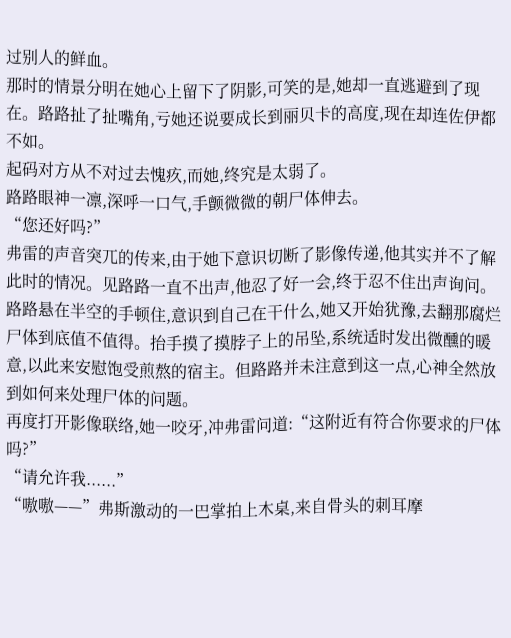过别人的鲜血。
那时的情景分明在她心上留下了阴影,可笑的是,她却一直逃避到了现在。路路扯了扯嘴角,亏她还说要成长到丽贝卡的高度,现在却连佐伊都不如。
起码对方从不对过去愧疚,而她,终究是太弱了。
路路眼神一凛,深呼一口气,手颤微微的朝尸体伸去。
“您还好吗?”
弗雷的声音突兀的传来,由于她下意识切断了影像传递,他其实并不了解此时的情况。见路路一直不出声,他忍了好一会,终于忍不住出声询问。
路路悬在半空的手顿住,意识到自己在干什么,她又开始犹豫,去翻那腐烂尸体到底值不值得。抬手摸了摸脖子上的吊坠,系统适时发出微醺的暖意,以此来安慰饱受煎熬的宿主。但路路并未注意到这一点,心神全然放到如何来处理尸体的问题。
再度打开影像联络,她一咬牙,冲弗雷问道:“这附近有符合你要求的尸体吗?”
“请允许我......”
“嗷嗷——”弗斯激动的一巴掌拍上木桌,来自骨头的刺耳摩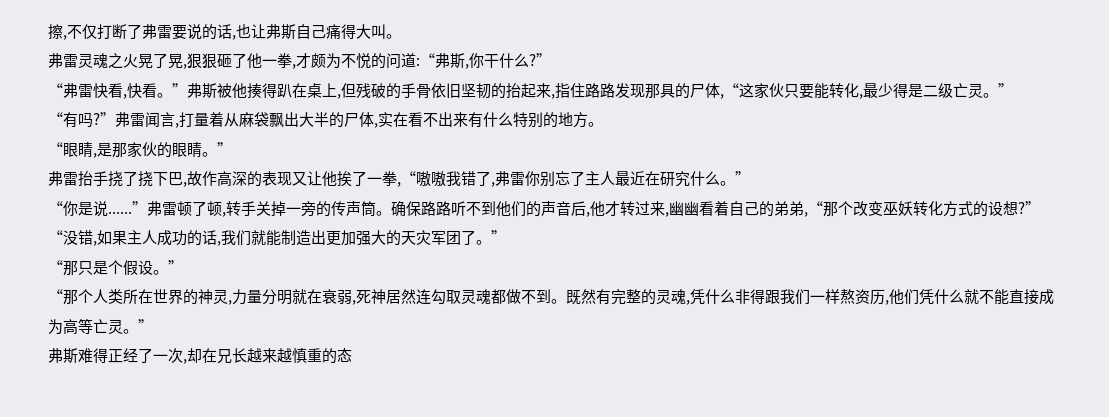擦,不仅打断了弗雷要说的话,也让弗斯自己痛得大叫。
弗雷灵魂之火晃了晃,狠狠砸了他一拳,才颇为不悦的问道:“弗斯,你干什么?”
“弗雷快看,快看。”弗斯被他揍得趴在桌上,但残破的手骨依旧坚韧的抬起来,指住路路发现那具的尸体,“这家伙只要能转化,最少得是二级亡灵。”
“有吗?”弗雷闻言,打量着从麻袋飘出大半的尸体,实在看不出来有什么特别的地方。
“眼睛,是那家伙的眼睛。”
弗雷抬手挠了挠下巴,故作高深的表现又让他挨了一拳,“嗷嗷我错了,弗雷你别忘了主人最近在研究什么。”
“你是说......”弗雷顿了顿,转手关掉一旁的传声筒。确保路路听不到他们的声音后,他才转过来,幽幽看着自己的弟弟,“那个改变巫妖转化方式的设想?”
“没错,如果主人成功的话,我们就能制造出更加强大的天灾军团了。”
“那只是个假设。”
“那个人类所在世界的神灵,力量分明就在衰弱,死神居然连勾取灵魂都做不到。既然有完整的灵魂,凭什么非得跟我们一样熬资历,他们凭什么就不能直接成为高等亡灵。”
弗斯难得正经了一次,却在兄长越来越慎重的态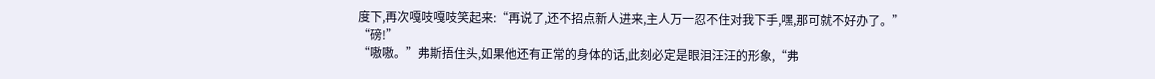度下,再次嘎吱嘎吱笑起来:“再说了,还不招点新人进来,主人万一忍不住对我下手,嘿,那可就不好办了。”
“磅!”
“嗷嗷。”弗斯捂住头,如果他还有正常的身体的话,此刻必定是眼泪汪汪的形象,“弗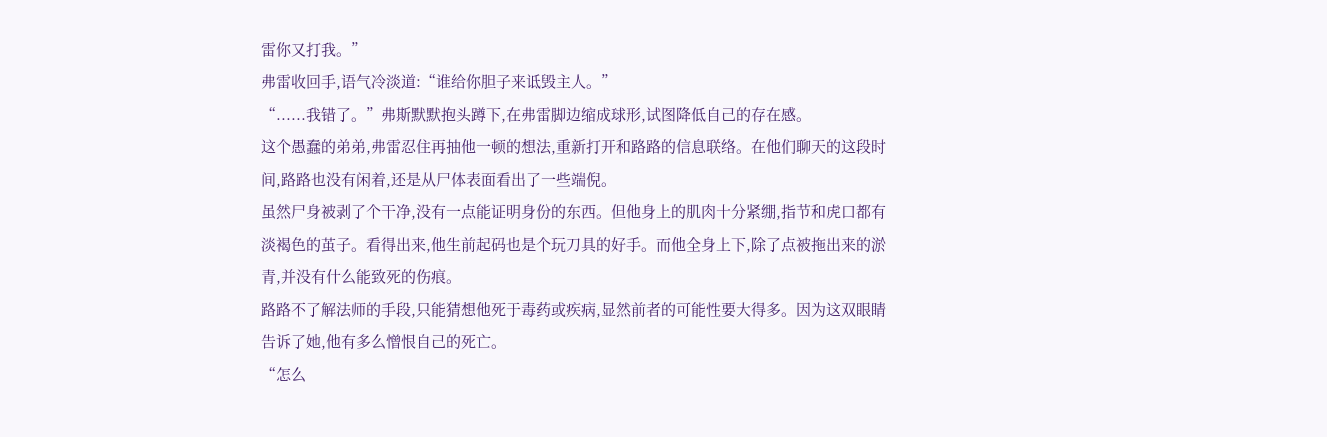雷你又打我。”
弗雷收回手,语气冷淡道:“谁给你胆子来诋毁主人。”
“......我错了。”弗斯默默抱头蹲下,在弗雷脚边缩成球形,试图降低自己的存在感。
这个愚蠢的弟弟,弗雷忍住再抽他一顿的想法,重新打开和路路的信息联络。在他们聊天的这段时间,路路也没有闲着,还是从尸体表面看出了一些端倪。
虽然尸身被剥了个干净,没有一点能证明身份的东西。但他身上的肌肉十分紧绷,指节和虎口都有淡褐色的茧子。看得出来,他生前起码也是个玩刀具的好手。而他全身上下,除了点被拖出来的淤青,并没有什么能致死的伤痕。
路路不了解法师的手段,只能猜想他死于毒药或疾病,显然前者的可能性要大得多。因为这双眼睛告诉了她,他有多么憎恨自己的死亡。
“怎么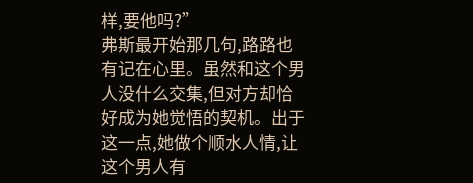样,要他吗?”
弗斯最开始那几句,路路也有记在心里。虽然和这个男人没什么交集,但对方却恰好成为她觉悟的契机。出于这一点,她做个顺水人情,让这个男人有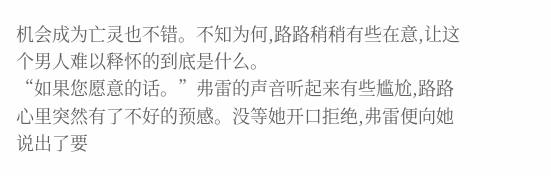机会成为亡灵也不错。不知为何,路路稍稍有些在意,让这个男人难以释怀的到底是什么。
“如果您愿意的话。”弗雷的声音听起来有些尴尬,路路心里突然有了不好的预感。没等她开口拒绝,弗雷便向她说出了要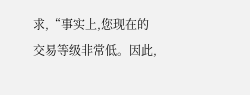求,“事实上,您现在的交易等级非常低。因此,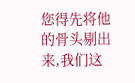您得先将他的骨头剔出来,我们这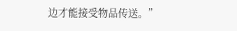边才能接受物品传送。”